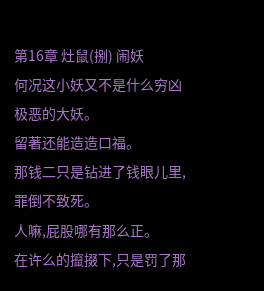第16章 灶鼠(捌) 闹妖
何况这小妖又不是什么穷凶极恶的大妖。
留著还能造造口福。
那钱二只是钻进了钱眼儿里,罪倒不致死。
人嘛,屁股哪有那么正。
在许么的攛掇下,只是罚了那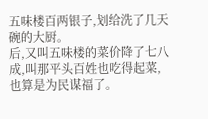五味楼百两银子,划给洗了几天碗的大厨。
后,又叫五味楼的菜价降了七八成,叫那平头百姓也吃得起菜,也算是为民谋福了。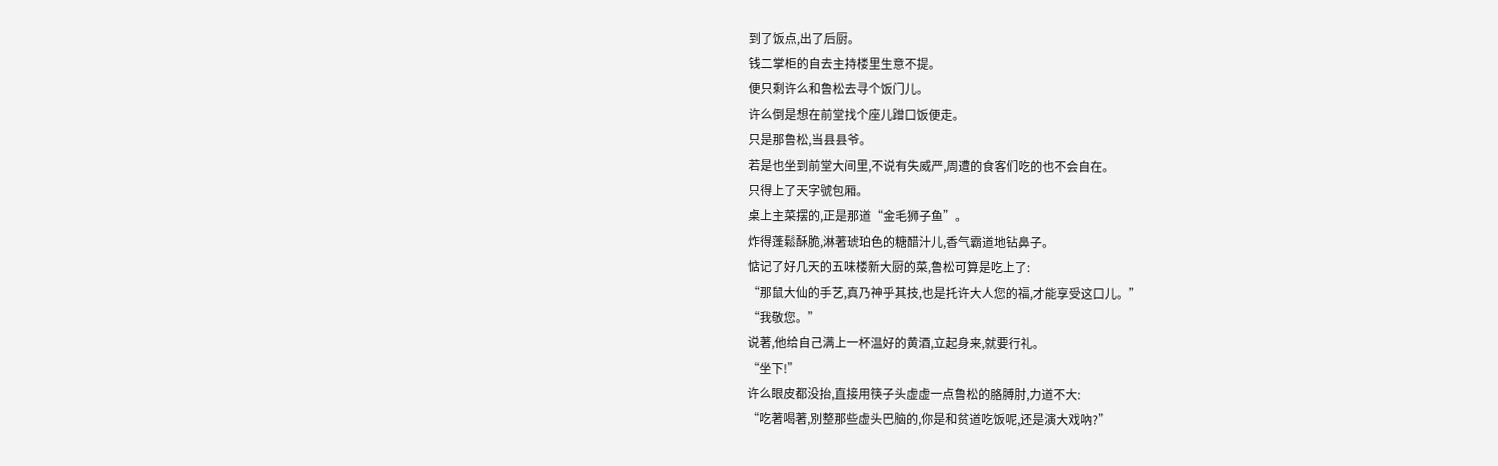到了饭点,出了后厨。
钱二掌柜的自去主持楼里生意不提。
便只剩许么和鲁松去寻个饭门儿。
许么倒是想在前堂找个座儿蹭口饭便走。
只是那鲁松,当县县爷。
若是也坐到前堂大间里,不说有失威严,周遭的食客们吃的也不会自在。
只得上了天字號包厢。
桌上主菜摆的,正是那道“金毛狮子鱼”。
炸得蓬鬆酥脆,淋著琥珀色的糖醋汁儿,香气霸道地钻鼻子。
惦记了好几天的五味楼新大厨的菜,鲁松可算是吃上了:
“那鼠大仙的手艺,真乃神乎其技,也是托许大人您的福,才能享受这口儿。”
“我敬您。”
说著,他给自己满上一杯温好的黄酒,立起身来,就要行礼。
“坐下!”
许么眼皮都没抬,直接用筷子头虚虚一点鲁松的胳膊肘,力道不大:
“吃著喝著,別整那些虚头巴脑的,你是和贫道吃饭呢,还是演大戏吶?”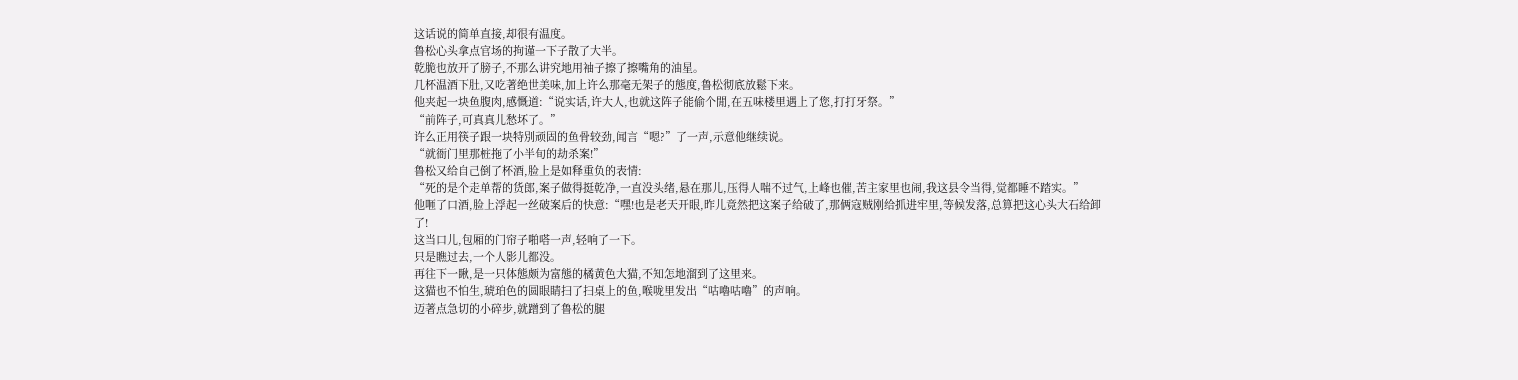这话说的简单直接,却很有温度。
鲁松心头拿点官场的拘谨一下子散了大半。
乾脆也放开了膀子,不那么讲究地用袖子擦了擦嘴角的油星。
几杯温酒下肚,又吃著绝世美味,加上许么那毫无架子的態度,鲁松彻底放鬆下来。
他夹起一块鱼腹肉,感慨道:“说实话,许大人,也就这阵子能偷个閒,在五味楼里遇上了您,打打牙祭。”
“前阵子,可真真儿愁坏了。”
许么正用筷子跟一块特別顽固的鱼骨较劲,闻言“嗯?”了一声,示意他继续说。
“就衙门里那桩拖了小半旬的劫杀案!”
鲁松又给自己倒了杯酒,脸上是如释重负的表情:
“死的是个走单帮的货郎,案子做得挺乾净,一直没头绪,悬在那儿,压得人喘不过气,上峰也催,苦主家里也闹,我这县令当得,觉都睡不踏实。”
他咂了口酒,脸上浮起一丝破案后的快意:“嘿!也是老天开眼,昨儿竟然把这案子给破了,那俩寇贼刚给抓进牢里,等候发落,总算把这心头大石给卸了!
这当口儿,包厢的门帘子啪嗒一声,轻响了一下。
只是瞧过去,一个人影儿都没。
再往下一瞅,是一只体態颇为富態的橘黄色大猫,不知怎地溜到了这里来。
这猫也不怕生,琥珀色的圆眼睛扫了扫桌上的鱼,喉咙里发出“咕嚕咕嚕”的声响。
迈著点急切的小碎步,就蹭到了鲁松的腿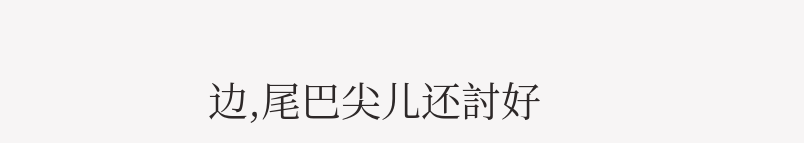边,尾巴尖儿还討好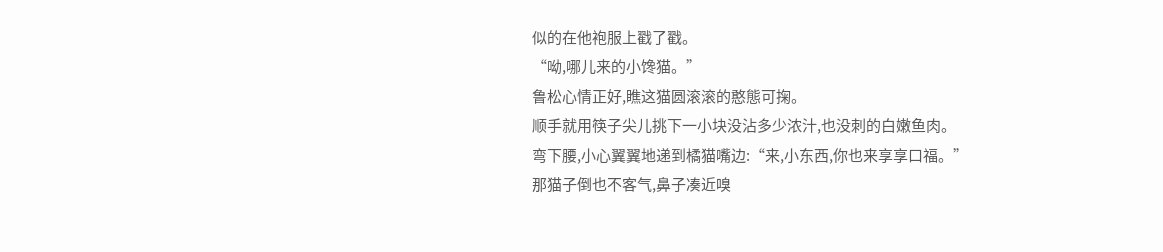似的在他袍服上戳了戳。
“呦,哪儿来的小馋猫。”
鲁松心情正好,瞧这猫圆滚滚的憨態可掬。
顺手就用筷子尖儿挑下一小块没沾多少浓汁,也没刺的白嫩鱼肉。
弯下腰,小心翼翼地递到橘猫嘴边:“来,小东西,你也来享享口福。”
那猫子倒也不客气,鼻子凑近嗅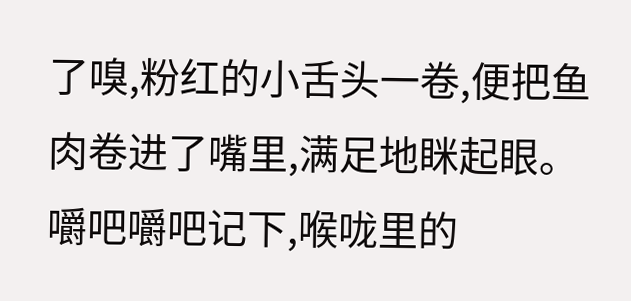了嗅,粉红的小舌头一卷,便把鱼肉卷进了嘴里,满足地眯起眼。
嚼吧嚼吧记下,喉咙里的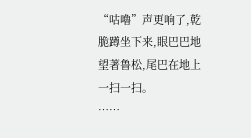“咕嚕”声更响了,乾脆蹲坐下来,眼巴巴地望著鲁松,尾巴在地上一扫一扫。
……